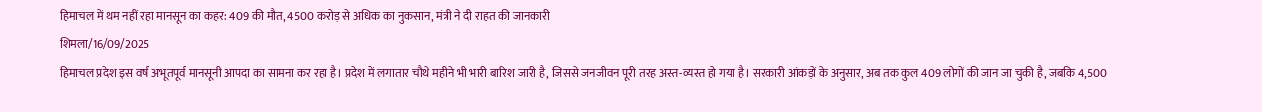हिमाचल में थम नहीं रहा मानसून का कहर: 409 की मौत, 4500 करोड़ से अधिक का नुकसान, मंत्री ने दी राहत की जानकारी
शिमला/16/09/2025
हिमाचल प्रदेश इस वर्ष अभूतपूर्व मानसूनी आपदा का सामना कर रहा है। प्रदेश में लगातार चौथे महीने भी भारी बारिश जारी है, जिससे जनजीवन पूरी तरह अस्त-व्यस्त हो गया है। सरकारी आंकड़ों के अनुसार, अब तक कुल 409 लोगों की जान जा चुकी है, जबकि 4,500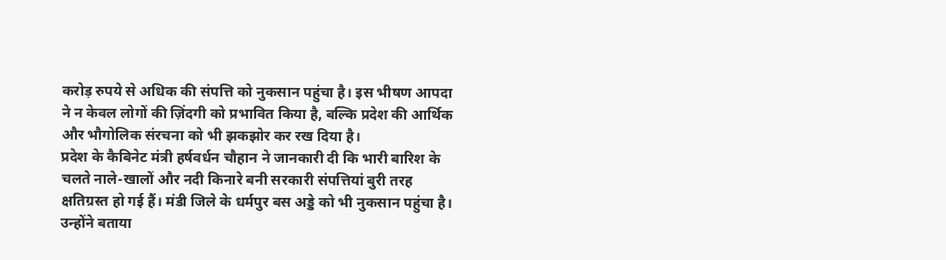करोड़ रुपये से अधिक की संपत्ति को नुकसान पहुंचा है। इस भीषण आपदा ने न केवल लोगों की ज़िंदगी को प्रभावित किया है, बल्कि प्रदेश की आर्थिक और भौगोलिक संरचना को भी झकझोर कर रख दिया है।
प्रदेश के कैबिनेट मंत्री हर्षवर्धन चौहान ने जानकारी दी कि भारी बारिश के चलते नाले-खालों और नदी किनारे बनी सरकारी संपत्तियां बुरी तरह क्षतिग्रस्त हो गई हैं। मंडी जिले के धर्मपुर बस अड्डे को भी नुकसान पहुंचा है। उन्होंने बताया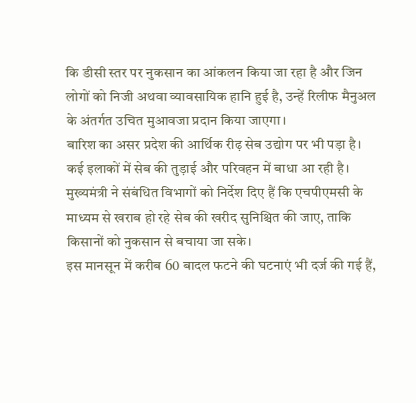कि डीसी स्तर पर नुकसान का आंकलन किया जा रहा है और जिन लोगों को निजी अथवा व्यावसायिक हानि हुई है, उन्हें रिलीफ मैनुअल के अंतर्गत उचित मुआवजा प्रदान किया जाएगा।
बारिश का असर प्रदेश की आर्थिक रीढ़ सेब उद्योग पर भी पड़ा है। कई इलाकों में सेब की तुड़ाई और परिवहन में बाधा आ रही है। मुख्यमंत्री ने संबंधित विभागों को निर्देश दिए हैं कि एचपीएमसी के माध्यम से खराब हो रहे सेब की खरीद सुनिश्चित की जाए, ताकि किसानों को नुकसान से बचाया जा सके।
इस मानसून में करीब 60 बादल फटने की घटनाएं भी दर्ज की गई हैं,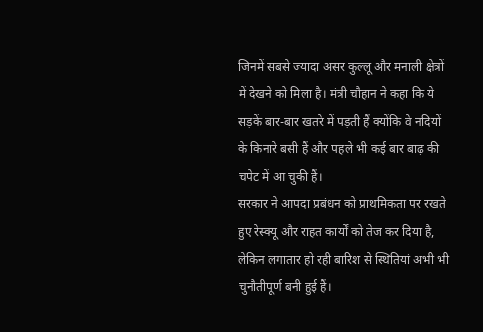जिनमें सबसे ज्यादा असर कुल्लू और मनाली क्षेत्रों में देखने को मिला है। मंत्री चौहान ने कहा कि ये सड़कें बार-बार खतरे में पड़ती हैं क्योंकि वे नदियों के किनारे बसी हैं और पहले भी कई बार बाढ़ की चपेट में आ चुकी हैं।
सरकार ने आपदा प्रबंधन को प्राथमिकता पर रखते हुए रेस्क्यू और राहत कार्यों को तेज कर दिया है, लेकिन लगातार हो रही बारिश से स्थितियां अभी भी चुनौतीपूर्ण बनी हुई हैं।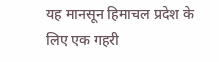यह मानसून हिमाचल प्रदेश के लिए एक गहरी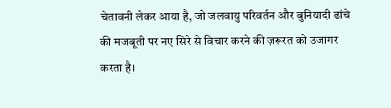चेतावनी लेकर आया है, जो जलवायु परिवर्तन और बुनियादी ढांचे की मजबूती पर नए सिरे से विचार करने की ज़रूरत को उजागर करता है।